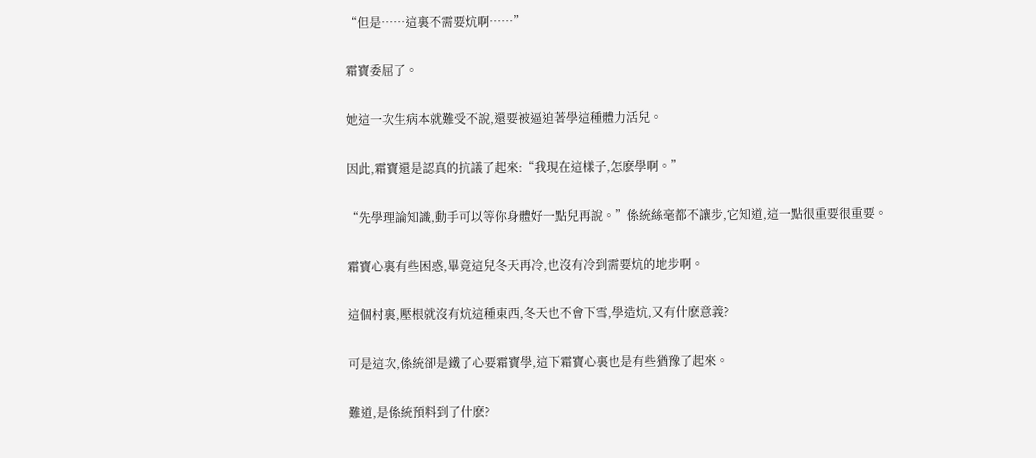“但是……這裏不需要炕啊……”

霜寶委屈了。

她這一次生病本就難受不說,還要被逼迫著學這種體力活兒。

因此,霜寶還是認真的抗議了起來:“我現在這樣子,怎麽學啊。”

“先學理論知識,動手可以等你身體好一點兒再說。”係統絲毫都不讓步,它知道,這一點很重要很重要。

霜寶心裏有些困惑,畢竟這兒冬天再冷,也沒有冷到需要炕的地步啊。

這個村裏,壓根就沒有炕這種東西,冬天也不會下雪,學造炕,又有什麽意義?

可是這次,係統卻是鐵了心要霜寶學,這下霜寶心裏也是有些猶豫了起來。

難道,是係統預料到了什麽?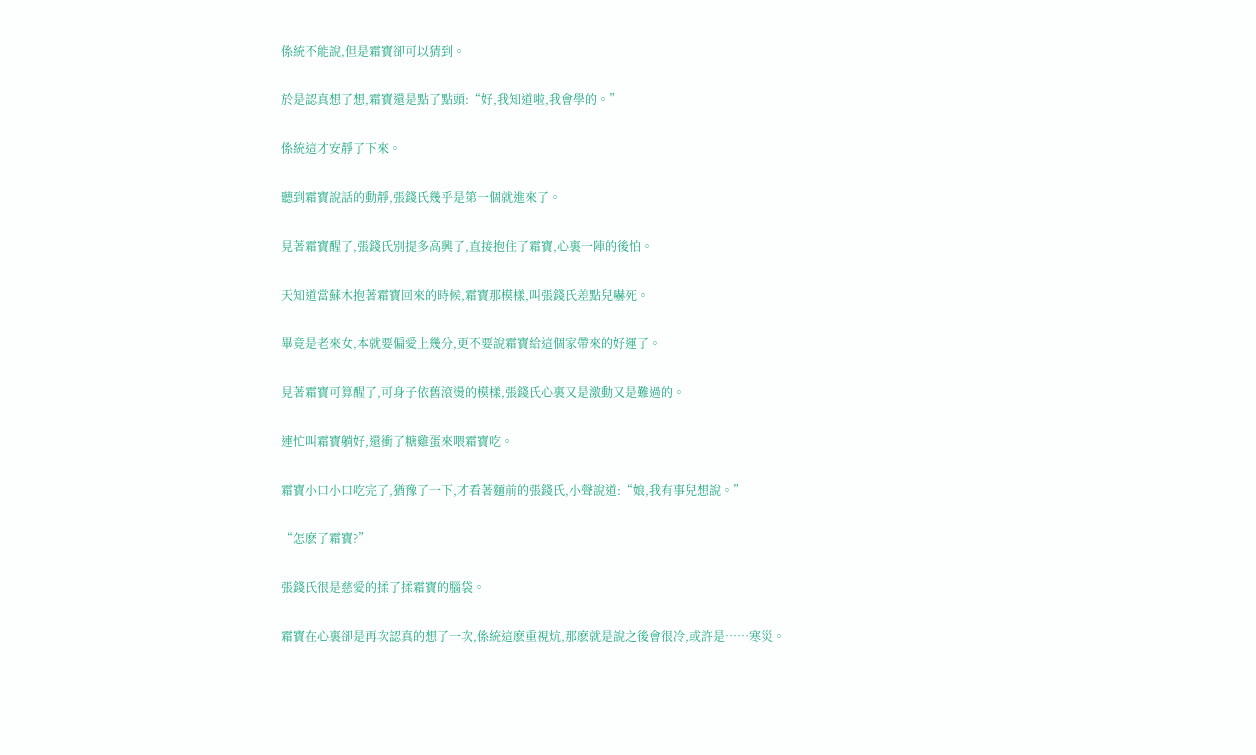係統不能說,但是霜寶卻可以猜到。

於是認真想了想,霜寶還是點了點頭:“好,我知道啦,我會學的。”

係統這才安靜了下來。

聽到霜寶說話的動靜,張錢氏幾乎是第一個就進來了。

見著霜寶醒了,張錢氏別提多高興了,直接抱住了霜寶,心裏一陣的後怕。

天知道當蘇木抱著霜寶回來的時候,霜寶那模樣,叫張錢氏差點兒嚇死。

畢竟是老來女,本就要偏愛上幾分,更不要說霜寶給這個家帶來的好運了。

見著霜寶可算醒了,可身子依舊滾燙的模樣,張錢氏心裏又是激動又是難過的。

連忙叫霜寶躺好,還衝了糖雞蛋來喂霜寶吃。

霜寶小口小口吃完了,猶豫了一下,才看著麵前的張錢氏,小聲說道:“娘,我有事兒想說。”

“怎麽了霜寶?”

張錢氏很是慈愛的揉了揉霜寶的腦袋。

霜寶在心裏卻是再次認真的想了一次,係統這麽重視炕,那麽就是說之後會很冷,或許是……寒災。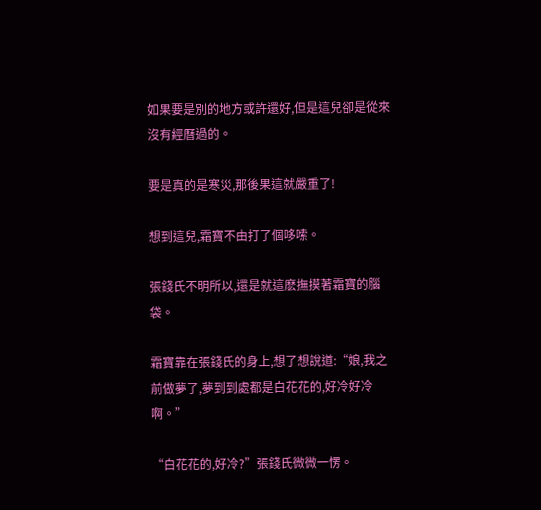如果要是別的地方或許還好,但是這兒卻是從來沒有經曆過的。

要是真的是寒災,那後果這就嚴重了!

想到這兒,霜寶不由打了個哆嗦。

張錢氏不明所以,還是就這麽撫摸著霜寶的腦袋。

霜寶靠在張錢氏的身上,想了想說道:“娘,我之前做夢了,夢到到處都是白花花的,好冷好冷啊。”

“白花花的,好冷?”張錢氏微微一愣。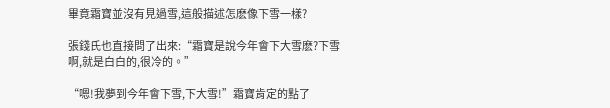畢竟霜寶並沒有見過雪,這般描述怎麽像下雪一樣?

張錢氏也直接問了出來:“霜寶是說今年會下大雪麽?下雪啊,就是白白的,很冷的。”

“嗯!我夢到今年會下雪,下大雪!”霜寶肯定的點了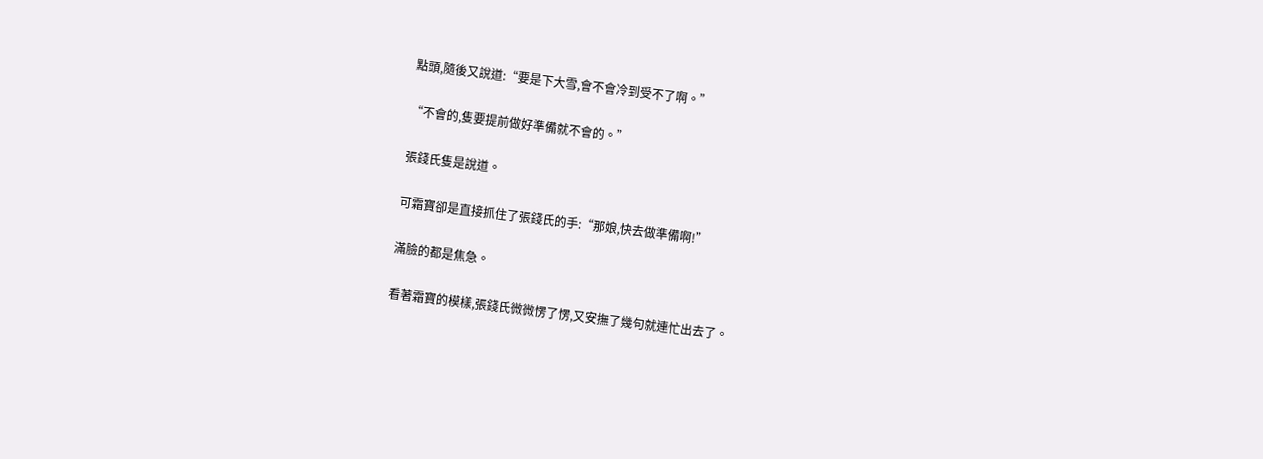點頭,隨後又說道:“要是下大雪,會不會冷到受不了啊。”

“不會的,隻要提前做好準備就不會的。”

張錢氏隻是說道。

可霜寶卻是直接抓住了張錢氏的手:“那娘,快去做準備啊!”

滿臉的都是焦急。

看著霜寶的模樣,張錢氏微微愣了愣,又安撫了幾句就連忙出去了。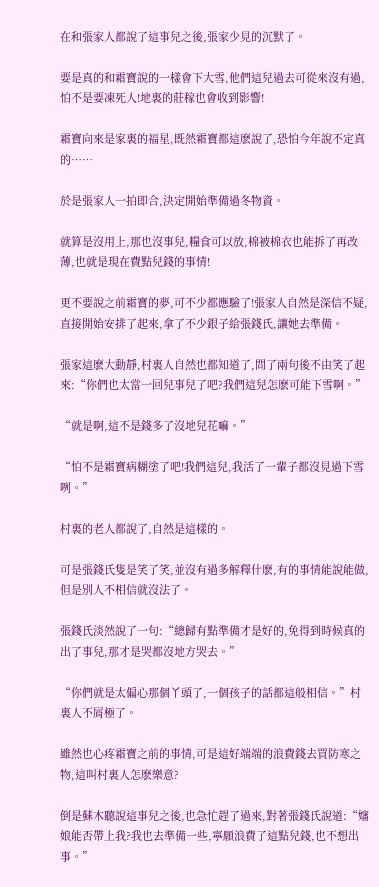在和張家人都說了這事兒之後,張家少見的沉默了。

要是真的和霜寶說的一樣會下大雪,他們這兒過去可從來沒有過,怕不是要凍死人!地裏的莊稼也會收到影響!

霜寶向來是家裏的福星,既然霜寶都這麽說了,恐怕今年說不定真的……

於是張家人一拍即合,決定開始準備過冬物資。

就算是沒用上,那也沒事兒,糧食可以放,棉被棉衣也能拆了再改薄,也就是現在費點兒錢的事情!

更不要說之前霜寶的夢,可不少都應驗了!張家人自然是深信不疑,直接開始安排了起來,拿了不少銀子給張錢氏,讓她去準備。

張家這麽大動靜,村裏人自然也都知道了,問了兩句後不由笑了起來:“你們也太當一回兒事兒了吧?我們這兒怎麽可能下雪啊。”

“就是啊,這不是錢多了沒地兒花嘛。”

“怕不是霜寶病糊塗了吧!我們這兒,我活了一輩子都沒見過下雪咧。”

村裏的老人都說了,自然是這樣的。

可是張錢氏隻是笑了笑,並沒有過多解釋什麽,有的事情能說能做,但是別人不相信就沒法了。

張錢氏淡然說了一句:“總歸有點準備才是好的,免得到時候真的出了事兒,那才是哭都沒地方哭去。”

“你們就是太偏心那個丫頭了,一個孩子的話都這般相信。”村裏人不屑極了。

雖然也心疼霜寶之前的事情,可是這好端端的浪費錢去買防寒之物,這叫村裏人怎麽樂意?

倒是蘇木聽說這事兒之後,也急忙趕了過來,對著張錢氏說道:“嬸娘能否帶上我?我也去準備一些,寧願浪費了這點兒錢,也不想出事。”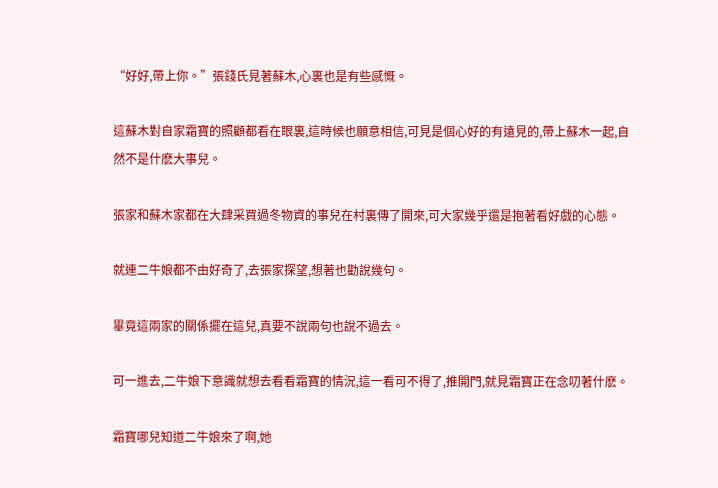“好好,帶上你。”張錢氏見著蘇木,心裏也是有些感慨。

這蘇木對自家霜寶的照顧都看在眼裏,這時候也願意相信,可見是個心好的有遠見的,帶上蘇木一起,自然不是什麽大事兒。

張家和蘇木家都在大肆采買過冬物資的事兒在村裏傳了開來,可大家幾乎還是抱著看好戲的心態。

就連二牛娘都不由好奇了,去張家探望,想著也勸說幾句。

畢竟這兩家的關係擺在這兒,真要不說兩句也說不過去。

可一進去,二牛娘下意識就想去看看霜寶的情況,這一看可不得了,推開門,就見霜寶正在念叨著什麽。

霜寶哪兒知道二牛娘來了啊,她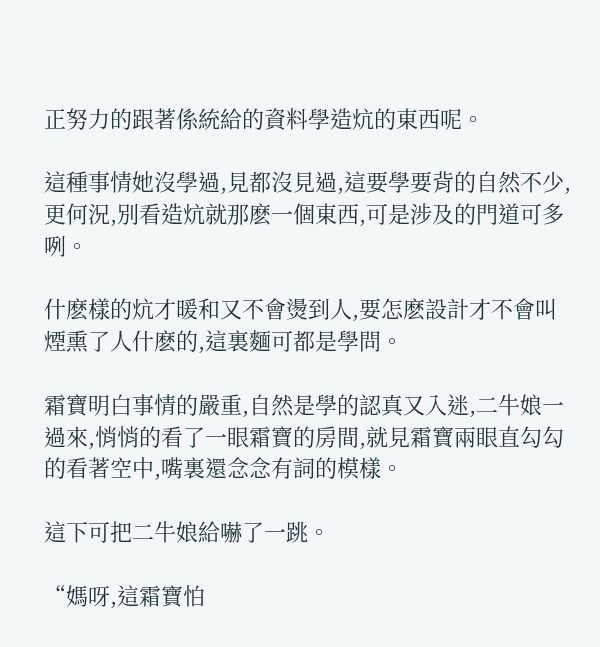正努力的跟著係統給的資料學造炕的東西呢。

這種事情她沒學過,見都沒見過,這要學要背的自然不少,更何況,別看造炕就那麽一個東西,可是涉及的門道可多咧。

什麽樣的炕才暖和又不會燙到人,要怎麽設計才不會叫煙熏了人什麽的,這裏麵可都是學問。

霜寶明白事情的嚴重,自然是學的認真又入迷,二牛娘一過來,悄悄的看了一眼霜寶的房間,就見霜寶兩眼直勾勾的看著空中,嘴裏還念念有詞的模樣。

這下可把二牛娘給嚇了一跳。

“媽呀,這霜寶怕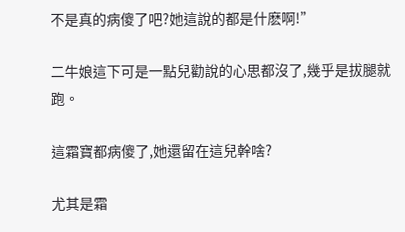不是真的病傻了吧?她這說的都是什麽啊!”

二牛娘這下可是一點兒勸說的心思都沒了,幾乎是拔腿就跑。

這霜寶都病傻了,她還留在這兒幹啥?

尤其是霜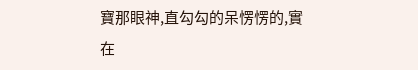寶那眼神,直勾勾的呆愣愣的,實在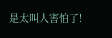是太叫人害怕了!